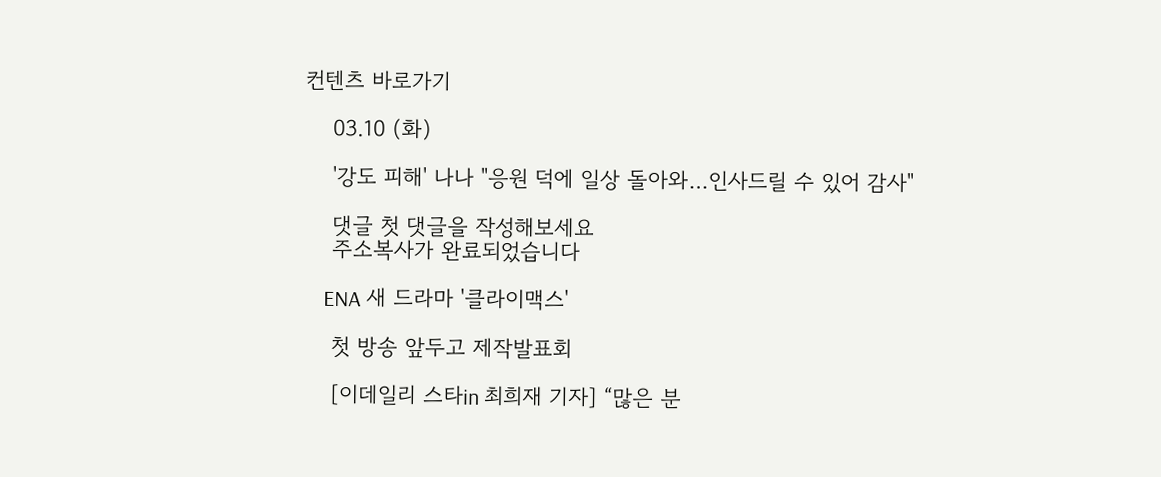컨텐츠 바로가기

    03.10 (화)

    '강도 피해' 나나 "응원 덕에 일상 돌아와…인사드릴 수 있어 감사"

    댓글 첫 댓글을 작성해보세요
    주소복사가 완료되었습니다

    ENA 새 드라마 '클라이맥스'

    첫 방송 앞두고 제작발표회

    [이데일리 스타in 최희재 기자] “많은 분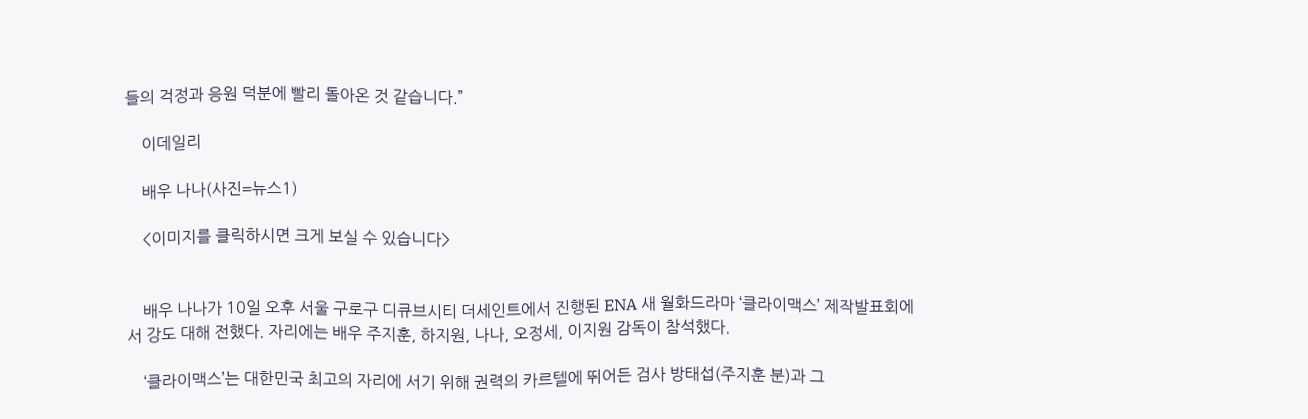들의 걱정과 응원 덕분에 빨리 돌아온 것 같습니다.”

    이데일리

    배우 나나(사진=뉴스1)

    <이미지를 클릭하시면 크게 보실 수 있습니다>


    배우 나나가 10일 오후 서울 구로구 디큐브시티 더세인트에서 진행된 ENA 새 월화드라마 ‘클라이맥스’ 제작발표회에서 강도 대해 전했다. 자리에는 배우 주지훈, 하지원, 나나, 오정세, 이지원 감독이 참석했다.

    ‘클라이맥스’는 대한민국 최고의 자리에 서기 위해 권력의 카르텔에 뛰어든 검사 방태섭(주지훈 분)과 그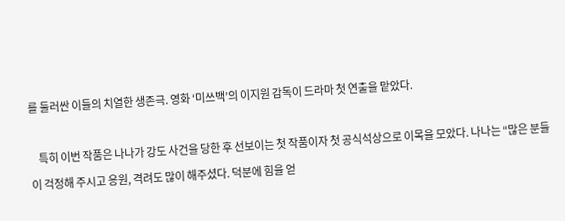를 둘러싼 이들의 치열한 생존극. 영화 ‘미쓰백’의 이지원 감독이 드라마 첫 연출을 맡았다.

    특히 이번 작품은 나나가 강도 사건을 당한 후 선보이는 첫 작품이자 첫 공식석상으로 이목을 모았다. 나나는 “많은 분들이 걱정해 주시고 응원, 격려도 많이 해주셨다. 덕분에 힘을 얻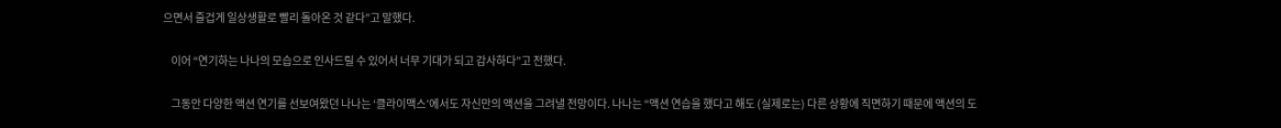으면서 즐겁게 일상생활로 빨리 돌아온 것 같다”고 말했다.

    이어 “연기하는 나나의 모습으로 인사드릴 수 있어서 너무 기대가 되고 감사하다”고 전했다.

    그동안 다양한 액션 연기를 선보여왔던 나나는 ‘클라이맥스’에서도 자신만의 액션을 그려낼 전망이다. 나나는 “액션 연습을 했다고 해도 (실제로는) 다른 상황에 직면하기 때문에 액션의 도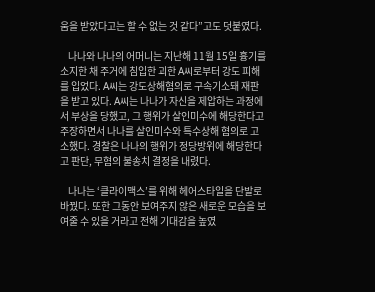움을 받았다고는 할 수 없는 것 같다”고도 덧붙였다.

    나나와 나나의 어머니는 지난해 11월 15일 흉기를 소지한 채 주거에 침입한 괴한 A씨로부터 강도 피해를 입었다. A씨는 강도상해혐의로 구속기소돼 재판을 받고 있다. A씨는 나나가 자신을 제압하는 과정에서 부상을 당했고, 그 행위가 살인미수에 해당한다고 주장하면서 나나를 살인미수와 특수상해 혐의로 고소했다. 경찰은 나나의 행위가 정당방위에 해당한다고 판단, 무혐의 불송치 결정을 내렸다.

    나나는 ‘클라이맥스’를 위해 헤어스타일을 단발로 바꿨다. 또한 그동안 보여주지 않은 새로운 모습을 보여줄 수 있을 거라고 전해 기대감을 높였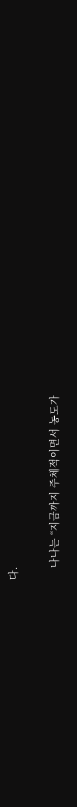다.

    나나는 “지금까지 주체적이면서 농도가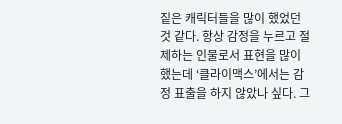짙은 캐릭터들을 많이 했었던 것 같다. 항상 감정을 누르고 절제하는 인물로서 표현을 많이 했는데 ‘클라이맥스’에서는 감정 표출을 하지 않았나 싶다. 그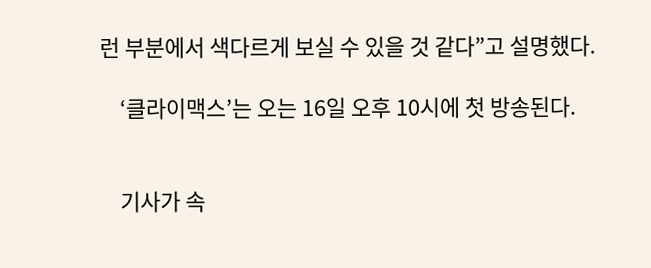런 부분에서 색다르게 보실 수 있을 것 같다”고 설명했다.

    ‘클라이맥스’는 오는 16일 오후 10시에 첫 방송된다.


    기사가 속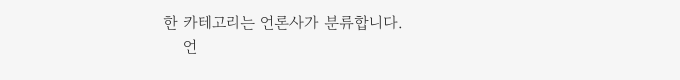한 카테고리는 언론사가 분류합니다.
    언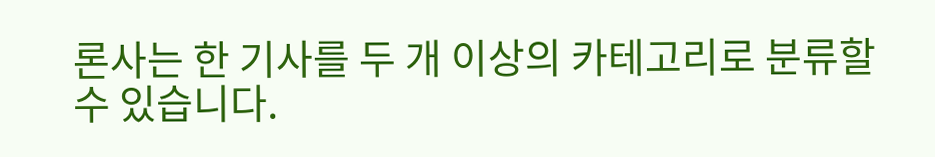론사는 한 기사를 두 개 이상의 카테고리로 분류할 수 있습니다.